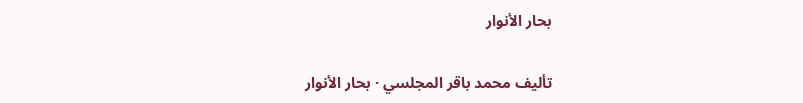بحار الأنوار

تأليف محمد باقر المجلسي · بحار الأنوار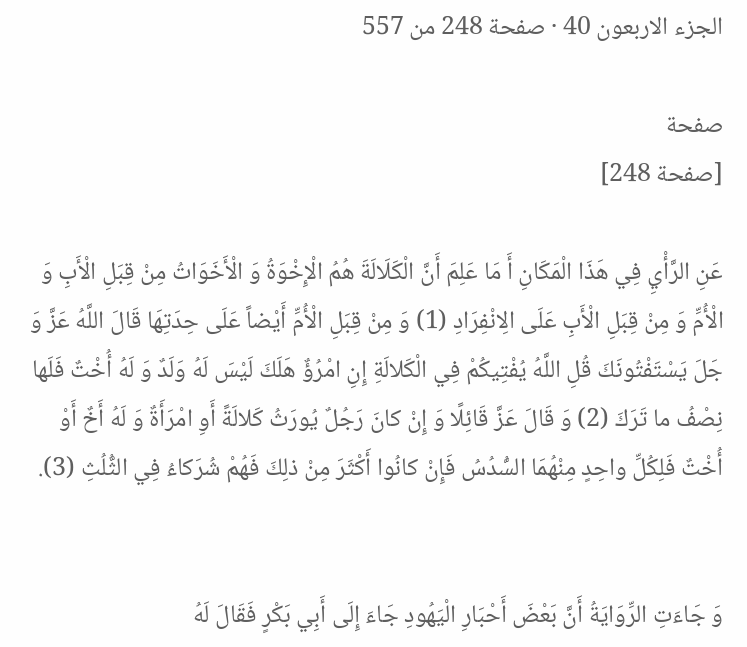الجزء الاربعون 40 · صفحة 248 من 557

صفحة
[صفحة 248]

عَنِ الرَّأْيِ فِي هَذَا الْمَكَانِ أَ مَا عَلِمَ أَنَّ الْكَلَالَةَ هُمُ الْإِخْوَةُ وَ الْأَخَوَاتُ مِنْ قِبَلِ الْأَبِ وَ الْأُمِّ وَ مِنْ قِبَلِ الْأَبِ عَلَى الِانْفِرَادِ (1) وَ مِنْ قِبَلِ الْأُمِّ أَيْضاً عَلَى حِدَتِهَا قَالَ اللَّهُ عَزَّ وَ جَلَ يَسْتَفْتُونَكَ قُلِ اللَّهُ يُفْتِيكُمْ فِي الْكَلالَةِ إِنِ امْرُؤٌ هَلَكَ لَيْسَ لَهُ وَلَدٌ وَ لَهُ أُخْتٌ فَلَها نِصْفُ ما تَرَكَ (2) وَ قَالَ عَزَّ قَائِلًا وَ إِنْ كانَ رَجُلٌ يُورَثُ كَلالَةً أَوِ امْرَأَةٌ وَ لَهُ أَخٌ أَوْ أُخْتٌ فَلِكُلِّ واحِدٍ مِنْهُمَا السُّدُسُ فَإِنْ كانُوا أَكْثَرَ مِنْ ذلِكَ فَهُمْ شُرَكاءُ فِي الثُّلُثِ (3).


وَ جَاءَتِ الرِّوَايَةُ أَنَّ بَعْضَ أَحْبَارِ الْيَهُودِ جَاءَ إِلَى أَبِي بَكْرٍ فَقَالَ لَهُ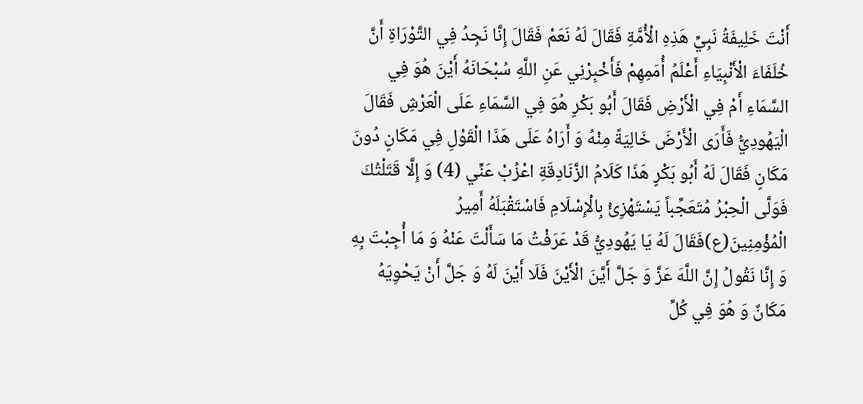أَنْتَ خَلِيفَةُ نَبِيِّ هَذِهِ الْأُمَّةِ فَقَالَ لَهُ نَعَمْ فَقَالَ إِنَّا نَجِدُ فِي التَّوْرَاةِ أَنَّ خُلَفَاءَ الْأَنْبِيَاءِ أَعْلَمُ أُمَمِهِمْ فَأَخْبِرْنِي عَنِ اللَّهِ سُبْحَانَهُ أَيْنَ هُوَ فِي السَّمَاءِ أَمْ فِي الْأَرْضِ فَقَالَ أَبُو بَكْرٍ هُوَ فِي السَّمَاءِ عَلَى الْعَرْشِ فَقَالَ الْيَهُودِيُّ فَأَرَى الْأَرْضَ خَالِيَةً مِنْهُ وَ أَرَاهُ عَلَى هَذَا الْقَوْلِ فِي مَكَانٍ دُونَ مَكَانٍ فَقَالَ لَهُ أَبُو بَكْرٍ هَذَا كَلَامُ الزَّنَادِقَةِ اعْزُبْ عَنِّي (4) وَ إِلَّا قَتَلْتُكَ فَوَلَّى الْحِبْرُ مُتَعَجِّباً يَسْتَهْزِئُ بِالْإِسْلَامِ فَاسْتَقْبَلَهُ أَمِيرُ الْمُؤْمِنِينَ(ع)فَقَالَ لَهُ يَا يَهُودِيُّ قَدْ عَرَفْتُ مَا سَأَلْتَ عَنْهُ وَ مَا أُجِبْتَ بِهِ وَ إِنَّا نَقُولُ إِنَّ اللَّهَ عَزَّ وَ جَلَّ أَيَّنَ الْأَيْنَ فَلَا أَيْنَ لَهُ وَ جَلَّ أَنْ يَحْوِيَهُ مَكَانٌ وَ هُوَ فِي كُلِّ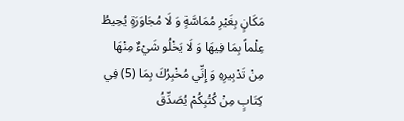مَكَانٍ بِغَيْرِ مُمَاسَّةٍ وَ لَا مُجَاوَرَةٍ يُحِيطُ عِلْماً بِمَا فِيهَا وَ لَا يَخْلُو شَيْءٌ مِنْهَا مِنْ تَدْبِيرِهِ وَ إِنِّي مُخْبِرُكَ بِمَا (5) فِي كِتَابٍ مِنْ كُتُبِكُمْ يُصَدِّقُ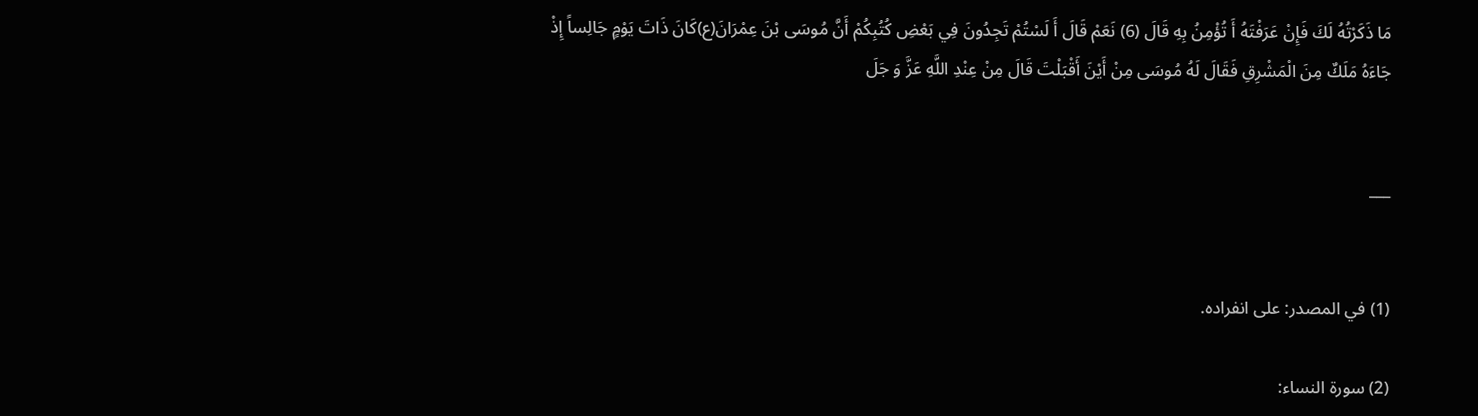مَا ذَكَرْتُهُ لَكَ فَإِنْ عَرَفْتَهُ أَ تُؤْمِنُ بِهِ قَالَ (6) نَعَمْ قَالَ أَ لَسْتُمْ تَجِدُونَ فِي بَعْضِ كُتُبِكُمْ أَنَّ مُوسَى بْنَ عِمْرَانَ(ع)كَانَ ذَاتَ يَوْمٍ جَالِساً إِذْ جَاءَهُ مَلَكٌ مِنَ الْمَشْرِقِ فَقَالَ لَهُ مُوسَى مِنْ أَيْنَ أَقْبَلْتَ قَالَ مِنْ عِنْدِ اللَّهِ عَزَّ وَ جَلَ


___


(1) في المصدر: على انفراده.

(2) سورة النساء: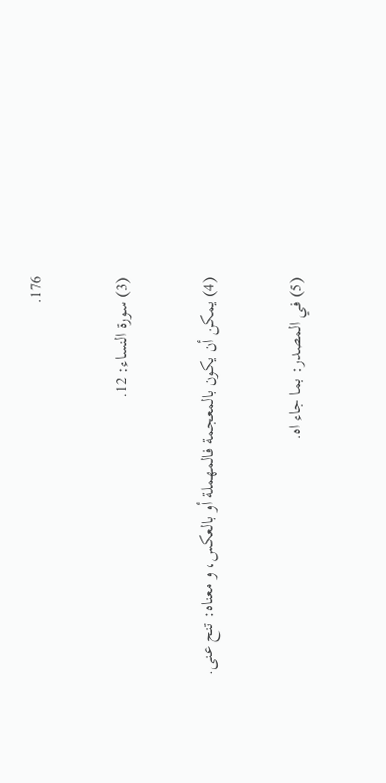176.

(3) سورة النساء: 12.

(4) يمكن أن يكون بالمعجمة فالمهملة أو بالعكس، و معناه: تنح عنى.

(5) في المصدر: بما جاء اه.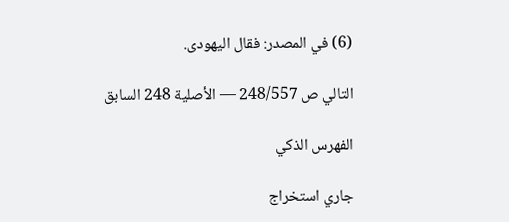(6) في المصدر: فقال اليهودى.

التالي ص 248/557 — الأصلية 248 السابق

الفهرس الذكي

جاري استخراج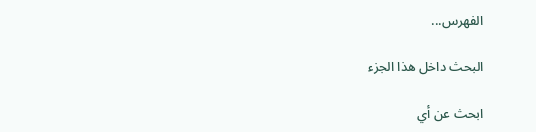الفهرس...

البحث داخل هذا الجزء

ابحث عن أي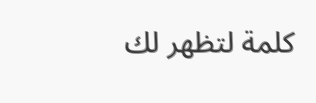كلمة لتظهر لك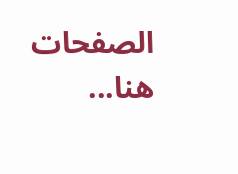الصفحات هنا...